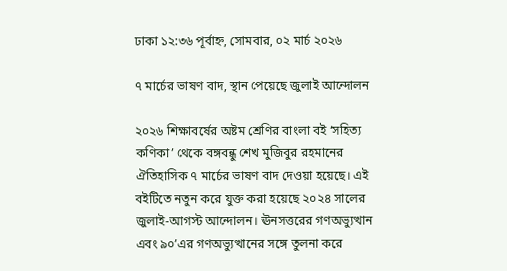ঢাকা ১২:৩৬ পূর্বাহ্ন, সোমবার, ০২ মার্চ ২০২৬

৭ মার্চের ভাষণ বাদ, স্থান পেয়েছে জুলাই আন্দোলন

২০২৬ শিক্ষাবর্ষের অষ্টম শ্রেণির বাংলা বই ‘সহিত্য কণিকা’ থেকে বঙ্গবন্ধু শেখ মুজিবুর রহমানের ঐতিহাসিক ৭ মার্চের ভাষণ বাদ দেওয়া হয়েছে। এই বইটিতে নতুন করে যুক্ত করা হয়েছে ২০২৪ সালের জুলাই-আগস্ট আন্দোলন। ঊনসত্তরের গণঅভ্যুত্থান এবং ৯০’এর গণঅভ্যুত্থানের সঙ্গে তুলনা করে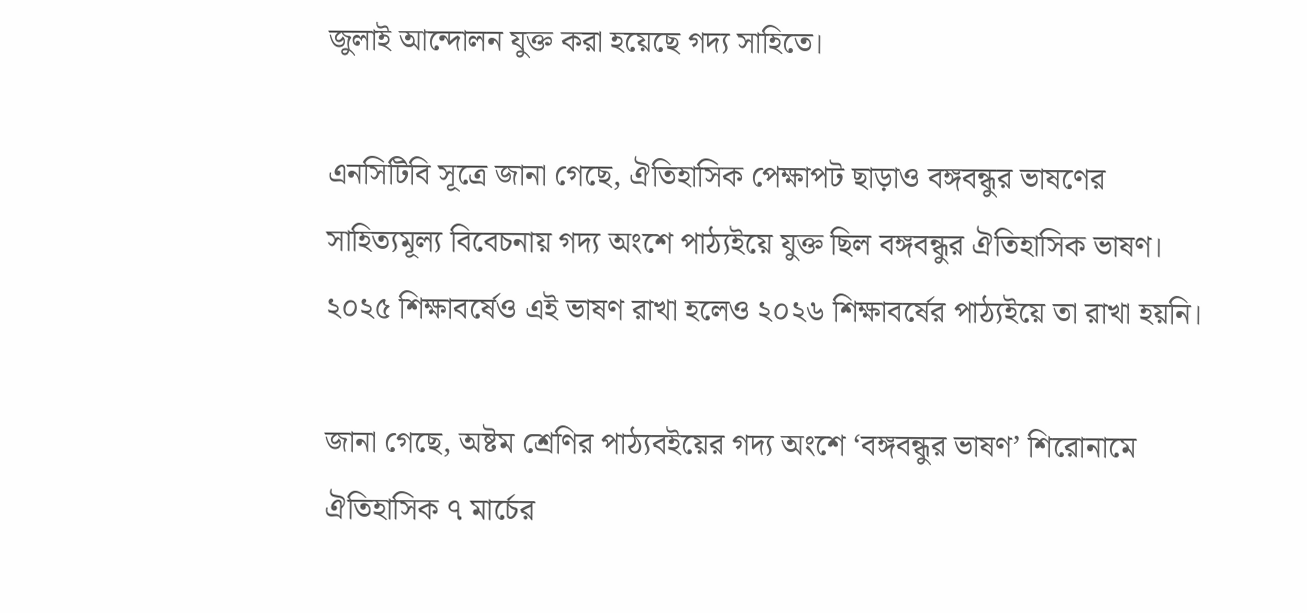জুলাই আন্দোলন যুক্ত করা হয়েছে গদ্য সাহিতে।

এনসিটিবি সূত্রে জানা গেছে, ঐতিহাসিক পেক্ষাপট ছাড়াও বঙ্গবন্ধুর ভাষণের সাহিত্যমূল্য বিবেচনায় গদ্য অংশে পাঠ্যইয়ে যুক্ত ছিল বঙ্গবন্ধুর ঐতিহাসিক ভাষণ। ২০২৫ শিক্ষাবর্ষেও এই ভাষণ রাখা হলেও ২০২৬ শিক্ষাবর্ষের পাঠ্যইয়ে তা রাখা হয়নি।

জানা গেছে, অষ্টম শ্রেণির পাঠ্যবইয়ের গদ্য অংশে ‘বঙ্গবন্ধুর ভাষণ’ শিরোনামে ঐতিহাসিক ৭ মার্চের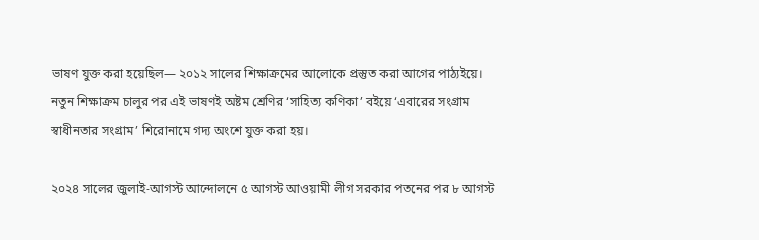ভাষণ যুক্ত করা হয়েছিল— ২০১২ সালের শিক্ষাক্রমের আলোকে প্রস্তুত করা আগের পাঠ্যইয়ে। নতুন শিক্ষাক্রম চালুর পর এই ভাষণই অষ্টম শ্রেণির ‘সাহিত্য কণিকা’ বইয়ে ‘এবারের সংগ্রাম স্বাধীনতার সংগ্রাম’ শিরোনামে গদ্য অংশে যুক্ত করা হয়।

২০২৪ সালের জুলাই-আগস্ট আন্দোলনে ৫ আগস্ট আওয়ামী লীগ সরকার পতনের পর ৮ আগস্ট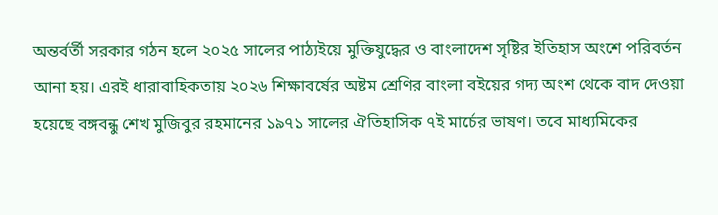অন্তর্বর্তী সরকার গঠন হলে ২০২৫ সালের পাঠ্যইয়ে মুক্তিযুদ্ধের ও বাংলাদেশ সৃষ্টির ইতিহাস অংশে পরিবর্তন আনা হয়। এরই ধারাবাহিকতায় ২০২৬ শিক্ষাবর্ষের অষ্টম শ্রেণির বাংলা বইয়ের গদ্য অংশ থেকে বাদ দেওয়া হয়েছে বঙ্গবন্ধু শেখ মুজিবুর রহমানের ১৯৭১ সালের ঐতিহাসিক ৭ই মার্চের ভাষণ। তবে মাধ্যমিকের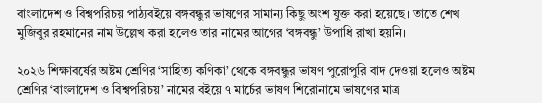বাংলাদেশ ও বিশ্বপরিচয় পাঠ্যবইয়ে বঙ্গবন্ধুর ভাষণের সামান্য কিছু অংশ যুক্ত করা হয়েছে। তাতে শেখ মুজিবুর রহমানের নাম উল্লেখ করা হলেও তার নামের আগের ‘বঙ্গবন্ধু’ উপাধি রাখা হয়নি।

২০২৬ শিক্ষাবর্ষের অষ্টম শ্রেণির ‘সাহিত্য কণিকা’ থেকে বঙ্গবন্ধুর ভাষণ পুরোপুরি বাদ দেওয়া হলেও অষ্টম শ্রেণির ‘বাংলাদেশ ও বিশ্বপরিচয়’ নামের বইয়ে ৭ মার্চের ভাষণ শিরোনামে ভাষণের মাত্র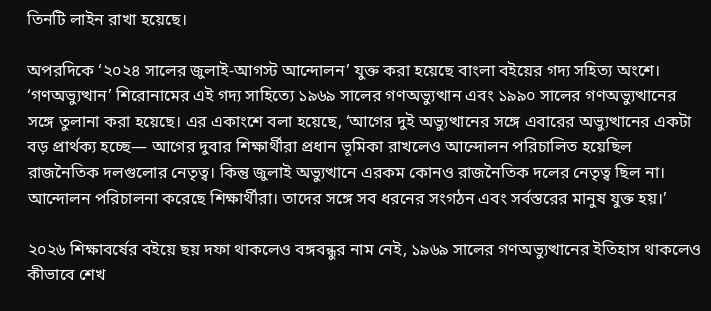তিনটি লাইন রাখা হয়েছে।

অপরদিকে ‘২০২৪ সালের জুলাই-আগস্ট আন্দোলন’ যুক্ত করা হয়েছে বাংলা বইয়ের গদ্য সহিত্য অংশে। ‘গণঅভ্যুত্থান’ শিরোনামের এই গদ্য সাহিত্যে ১৯৬৯ সালের গণঅভ্যুত্থান এবং ১৯৯০ সালের গণঅভ্যুত্থানের সঙ্গে তুলানা করা হয়েছে। এর একাংশে বলা হয়েছে, ‘আগের দুই অভ্যুত্থানের সঙ্গে এবারের অভ্যুত্থানের একটা বড় প্রার্থক্য হচ্ছে— আগের দুবার শিক্ষার্থীরা প্রধান ভূমিকা রাখলেও আন্দোলন পরিচালিত হয়েছিল রাজনৈতিক দলগুলোর নেতৃত্ব। কিন্তু জুলাই অভ্যুত্থানে এরকম কোনও রাজনৈতিক দলের নেতৃত্ব ছিল না। আন্দোলন পরিচালনা করেছে শিক্ষার্থীরা। তাদের সঙ্গে সব ধরনের সংগঠন এবং সর্বস্তরের মানুষ যুক্ত হয়।’

২০২৬ শিক্ষাবর্ষের বইয়ে ছয় দফা থাকলেও বঙ্গবন্ধুর নাম নেই, ১৯৬৯ সালের গণঅভ্যুত্থানের ইতিহাস থাকলেও কীভাবে শেখ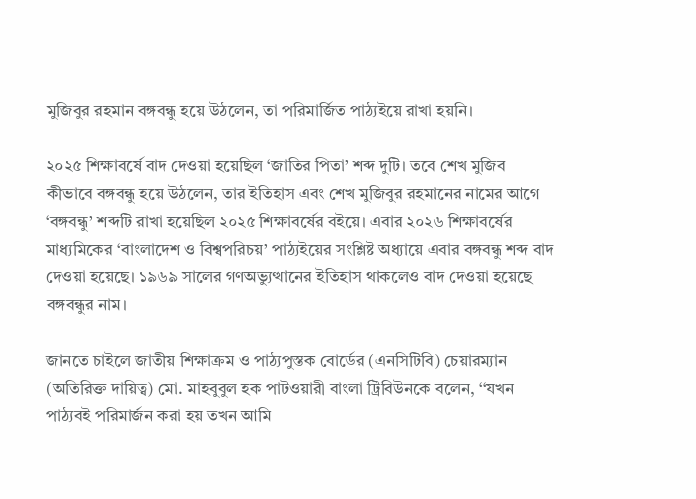মুজিবুর রহমান বঙ্গবন্ধু হয়ে উঠলেন, তা পরিমার্জিত পাঠ্যইয়ে রাখা হয়নি।

২০২৫ শিক্ষাবর্ষে বাদ দেওয়া হয়েছিল ‘জাতির পিতা’ শব্দ দুটি। তবে শেখ মুজিব কীভাবে বঙ্গবন্ধু হয়ে উঠলেন, তার ইতিহাস এবং শেখ মুজিবুর রহমানের নামের আগে ‘বঙ্গবন্ধু’ শব্দটি রাখা হয়েছিল ২০২৫ শিক্ষাবর্ষের বইয়ে। এবার ২০২৬ শিক্ষাবর্ষের মাধ্যমিকের ‘বাংলাদেশ ও বিশ্বপরিচয়’ পাঠ্যইয়ের সংশ্লিষ্ট অধ্যায়ে এবার বঙ্গবন্ধু শব্দ বাদ দেওয়া হয়েছে। ১৯৬৯ সালের গণঅভ্যুত্থানের ইতিহাস থাকলেও বাদ দেওয়া হয়েছে বঙ্গবন্ধুর নাম।

জানতে চাইলে জাতীয় শিক্ষাক্রম ও পাঠ্যপুস্তক বোর্ডের (এনসিটিবি) চেয়ারম্যান (অতিরিক্ত দায়িত্ব) মো. মাহবুবুল হক পাটওয়ারী বাংলা ট্রিবিউনকে বলেন, ‘‘যখন পাঠ্যবই পরিমার্জন করা হয় তখন আমি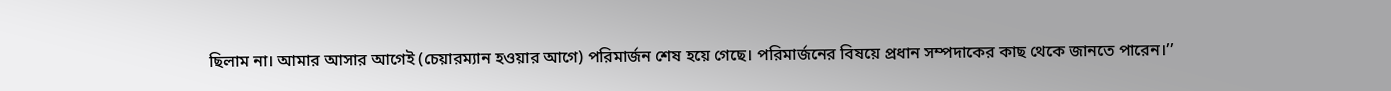ছিলাম না। আমার আসার আগেই (চেয়ারম্যান হওয়ার আগে) পরিমার্জন শেষ হয়ে গেছে। পরিমার্জনের বিষয়ে প্রধান সম্পদাকের কাছ থেকে জানতে পারেন।’’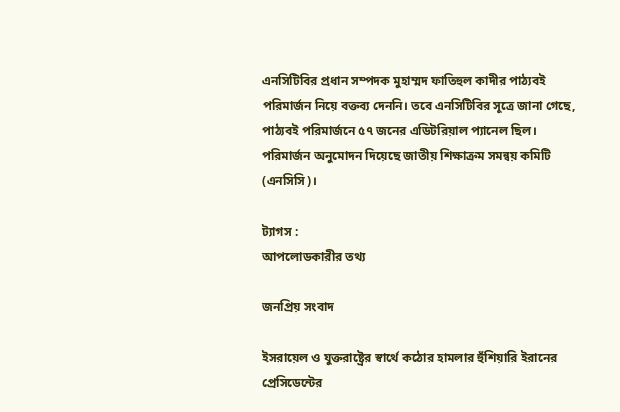এনসিটিবির প্রধান সম্পদক মুহাম্মদ ফাতিহুল কাদীর পাঠ্যবই পরিমার্জন নিয়ে বক্তব্য দেননি। তবে এনসিটিবির সূত্রে জানা গেছে, পাঠ্যবই পরিমার্জনে ৫৭ জনের এডিটরিয়াল প্যানেল ছিল। পরিমার্জন অনুমোদন দিয়েছে জাতীয় শিক্ষাক্রম সমন্বয় কমিটি (এনসিসি)।

ট্যাগস :
আপলোডকারীর তথ্য

জনপ্রিয় সংবাদ

ইসরায়েল ও যুক্তরাষ্ট্রের স্বার্থে কঠোর হামলার হুঁশিয়ারি ইরানের প্রেসিডেন্টের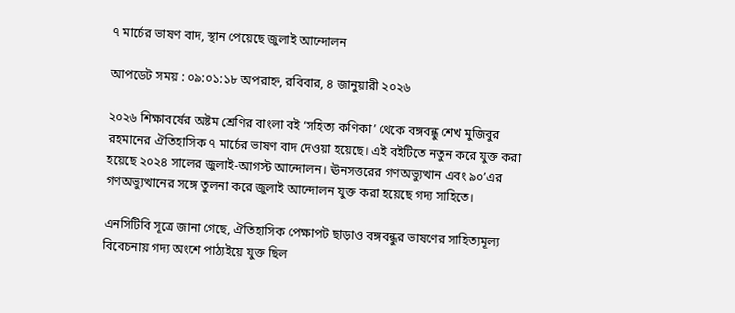৭ মার্চের ভাষণ বাদ, স্থান পেয়েছে জুলাই আন্দোলন

আপডেট সময় : ০৯:০১:১৮ অপরাহ্ন, রবিবার, ৪ জানুয়ারী ২০২৬

২০২৬ শিক্ষাবর্ষের অষ্টম শ্রেণির বাংলা বই ‘সহিত্য কণিকা’ থেকে বঙ্গবন্ধু শেখ মুজিবুর রহমানের ঐতিহাসিক ৭ মার্চের ভাষণ বাদ দেওয়া হয়েছে। এই বইটিতে নতুন করে যুক্ত করা হয়েছে ২০২৪ সালের জুলাই-আগস্ট আন্দোলন। ঊনসত্তরের গণঅভ্যুত্থান এবং ৯০’এর গণঅভ্যুত্থানের সঙ্গে তুলনা করে জুলাই আন্দোলন যুক্ত করা হয়েছে গদ্য সাহিতে।

এনসিটিবি সূত্রে জানা গেছে, ঐতিহাসিক পেক্ষাপট ছাড়াও বঙ্গবন্ধুর ভাষণের সাহিত্যমূল্য বিবেচনায় গদ্য অংশে পাঠ্যইয়ে যুক্ত ছিল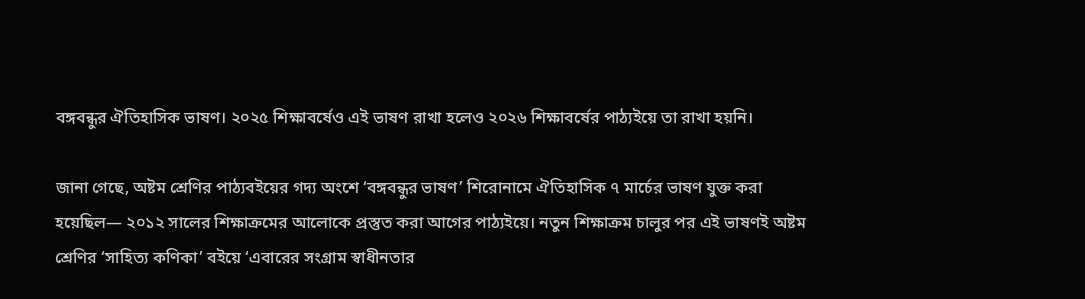বঙ্গবন্ধুর ঐতিহাসিক ভাষণ। ২০২৫ শিক্ষাবর্ষেও এই ভাষণ রাখা হলেও ২০২৬ শিক্ষাবর্ষের পাঠ্যইয়ে তা রাখা হয়নি।

জানা গেছে, অষ্টম শ্রেণির পাঠ্যবইয়ের গদ্য অংশে ‘বঙ্গবন্ধুর ভাষণ’ শিরোনামে ঐতিহাসিক ৭ মার্চের ভাষণ যুক্ত করা হয়েছিল— ২০১২ সালের শিক্ষাক্রমের আলোকে প্রস্তুত করা আগের পাঠ্যইয়ে। নতুন শিক্ষাক্রম চালুর পর এই ভাষণই অষ্টম শ্রেণির ‘সাহিত্য কণিকা’ বইয়ে ‘এবারের সংগ্রাম স্বাধীনতার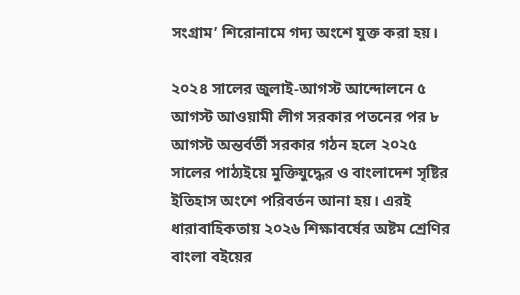সংগ্রাম’ শিরোনামে গদ্য অংশে যুক্ত করা হয়।

২০২৪ সালের জুলাই-আগস্ট আন্দোলনে ৫ আগস্ট আওয়ামী লীগ সরকার পতনের পর ৮ আগস্ট অন্তর্বর্তী সরকার গঠন হলে ২০২৫ সালের পাঠ্যইয়ে মুক্তিযুদ্ধের ও বাংলাদেশ সৃষ্টির ইতিহাস অংশে পরিবর্তন আনা হয়। এরই ধারাবাহিকতায় ২০২৬ শিক্ষাবর্ষের অষ্টম শ্রেণির বাংলা বইয়ের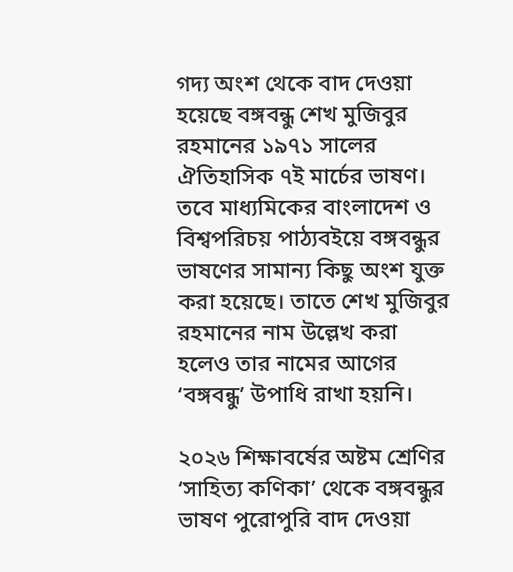গদ্য অংশ থেকে বাদ দেওয়া হয়েছে বঙ্গবন্ধু শেখ মুজিবুর রহমানের ১৯৭১ সালের ঐতিহাসিক ৭ই মার্চের ভাষণ। তবে মাধ্যমিকের বাংলাদেশ ও বিশ্বপরিচয় পাঠ্যবইয়ে বঙ্গবন্ধুর ভাষণের সামান্য কিছু অংশ যুক্ত করা হয়েছে। তাতে শেখ মুজিবুর রহমানের নাম উল্লেখ করা হলেও তার নামের আগের ‘বঙ্গবন্ধু’ উপাধি রাখা হয়নি।

২০২৬ শিক্ষাবর্ষের অষ্টম শ্রেণির ‘সাহিত্য কণিকা’ থেকে বঙ্গবন্ধুর ভাষণ পুরোপুরি বাদ দেওয়া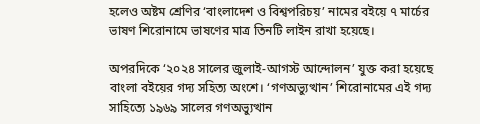হলেও অষ্টম শ্রেণির ‘বাংলাদেশ ও বিশ্বপরিচয়’ নামের বইয়ে ৭ মার্চের ভাষণ শিরোনামে ভাষণের মাত্র তিনটি লাইন রাখা হয়েছে।

অপরদিকে ‘২০২৪ সালের জুলাই-আগস্ট আন্দোলন’ যুক্ত করা হয়েছে বাংলা বইয়ের গদ্য সহিত্য অংশে। ‘গণঅভ্যুত্থান’ শিরোনামের এই গদ্য সাহিত্যে ১৯৬৯ সালের গণঅভ্যুত্থান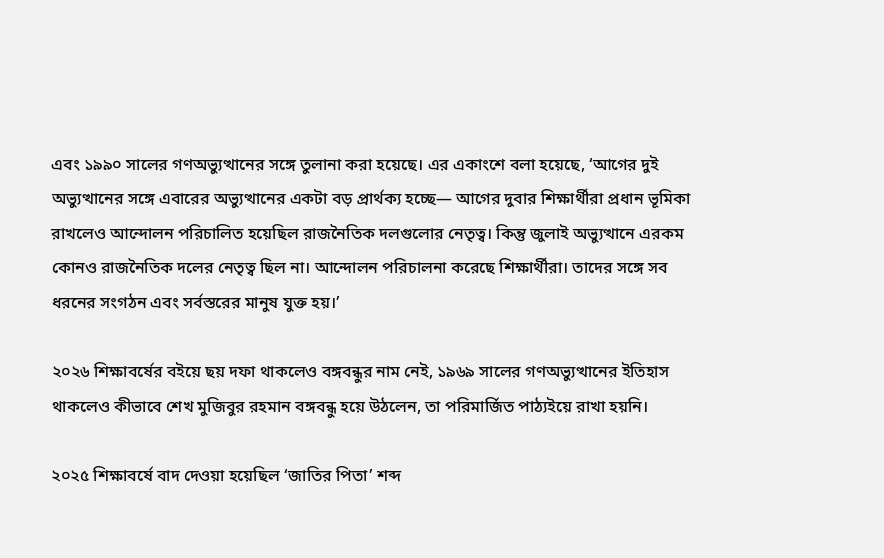এবং ১৯৯০ সালের গণঅভ্যুত্থানের সঙ্গে তুলানা করা হয়েছে। এর একাংশে বলা হয়েছে, ‘আগের দুই অভ্যুত্থানের সঙ্গে এবারের অভ্যুত্থানের একটা বড় প্রার্থক্য হচ্ছে— আগের দুবার শিক্ষার্থীরা প্রধান ভূমিকা রাখলেও আন্দোলন পরিচালিত হয়েছিল রাজনৈতিক দলগুলোর নেতৃত্ব। কিন্তু জুলাই অভ্যুত্থানে এরকম কোনও রাজনৈতিক দলের নেতৃত্ব ছিল না। আন্দোলন পরিচালনা করেছে শিক্ষার্থীরা। তাদের সঙ্গে সব ধরনের সংগঠন এবং সর্বস্তরের মানুষ যুক্ত হয়।’

২০২৬ শিক্ষাবর্ষের বইয়ে ছয় দফা থাকলেও বঙ্গবন্ধুর নাম নেই, ১৯৬৯ সালের গণঅভ্যুত্থানের ইতিহাস থাকলেও কীভাবে শেখ মুজিবুর রহমান বঙ্গবন্ধু হয়ে উঠলেন, তা পরিমার্জিত পাঠ্যইয়ে রাখা হয়নি।

২০২৫ শিক্ষাবর্ষে বাদ দেওয়া হয়েছিল ‘জাতির পিতা’ শব্দ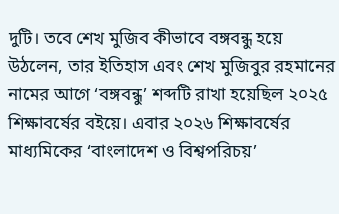দুটি। তবে শেখ মুজিব কীভাবে বঙ্গবন্ধু হয়ে উঠলেন, তার ইতিহাস এবং শেখ মুজিবুর রহমানের নামের আগে ‘বঙ্গবন্ধু’ শব্দটি রাখা হয়েছিল ২০২৫ শিক্ষাবর্ষের বইয়ে। এবার ২০২৬ শিক্ষাবর্ষের মাধ্যমিকের ‘বাংলাদেশ ও বিশ্বপরিচয়’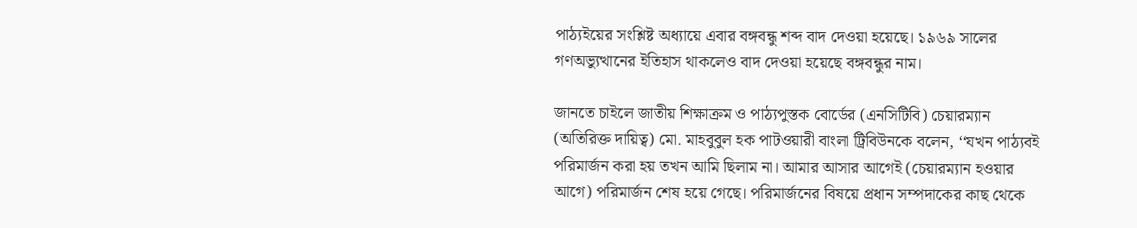পাঠ্যইয়ের সংশ্লিষ্ট অধ্যায়ে এবার বঙ্গবন্ধু শব্দ বাদ দেওয়া হয়েছে। ১৯৬৯ সালের গণঅভ্যুত্থানের ইতিহাস থাকলেও বাদ দেওয়া হয়েছে বঙ্গবন্ধুর নাম।

জানতে চাইলে জাতীয় শিক্ষাক্রম ও পাঠ্যপুস্তক বোর্ডের (এনসিটিবি) চেয়ারম্যান (অতিরিক্ত দায়িত্ব) মো. মাহবুবুল হক পাটওয়ারী বাংলা ট্রিবিউনকে বলেন, ‘‘যখন পাঠ্যবই পরিমার্জন করা হয় তখন আমি ছিলাম না। আমার আসার আগেই (চেয়ারম্যান হওয়ার আগে) পরিমার্জন শেষ হয়ে গেছে। পরিমার্জনের বিষয়ে প্রধান সম্পদাকের কাছ থেকে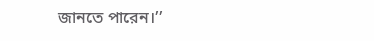জানতে পারেন।’’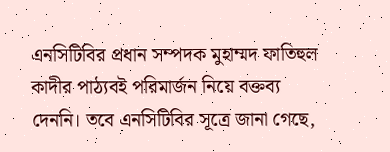এনসিটিবির প্রধান সম্পদক মুহাম্মদ ফাতিহুল কাদীর পাঠ্যবই পরিমার্জন নিয়ে বক্তব্য দেননি। তবে এনসিটিবির সূত্রে জানা গেছে,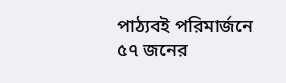পাঠ্যবই পরিমার্জনে ৫৭ জনের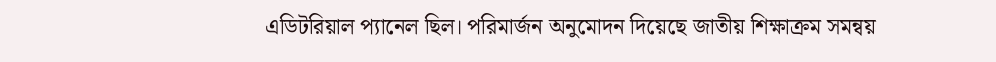এডিটরিয়াল প্যানেল ছিল। পরিমার্জন অনুমোদন দিয়েছে জাতীয় শিক্ষাক্রম সমন্বয়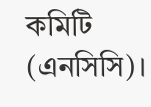কমিটি (এনসিসি)।